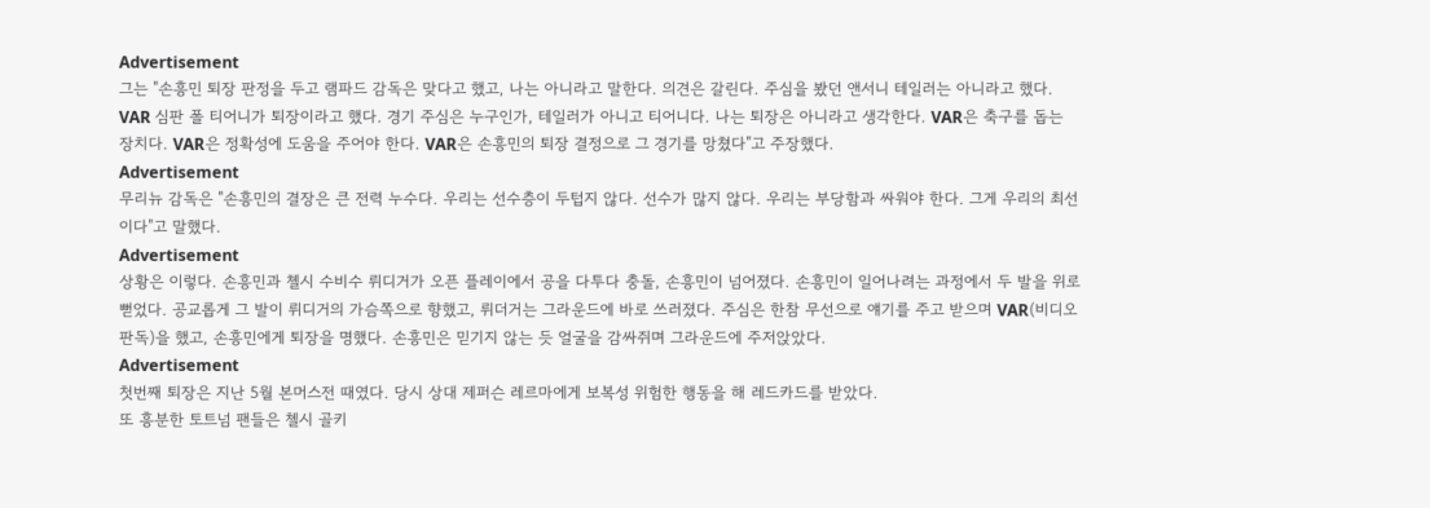Advertisement
그는 "손흥민 퇴장 판정을 두고 램파드 감독은 맞다고 했고, 나는 아니라고 말한다. 의견은 갈린다. 주심을 봤던 앤서니 테일러는 아니라고 했다. VAR 심판 폴 티어니가 퇴장이라고 했다. 경기 주심은 누구인가, 테일러가 아니고 티어니다. 나는 퇴장은 아니라고 생각한다. VAR은 축구를 돕는 장치다. VAR은 정확성에 도움을 주어야 한다. VAR은 손흥민의 퇴장 결정으로 그 경기를 망쳤다"고 주장했다.
Advertisement
무리뉴 감독은 "손흥민의 결장은 큰 전력 누수다. 우리는 선수층이 두텁지 않다. 선수가 많지 않다. 우리는 부당함과 싸워야 한다. 그게 우리의 최선이다"고 말했다.
Advertisement
상황은 이렇다. 손흥민과 첼시 수비수 뤼디거가 오픈 플레이에서 공을 다투다 충돌, 손흥민이 넘어졌다. 손흥민이 일어나려는 과정에서 두 발을 위로 뻗었다. 공교롭게 그 발이 뤼디거의 가슴쪽으로 향했고, 뤼더거는 그라운드에 바로 쓰러졌다. 주심은 한참 무선으로 얘기를 주고 받으며 VAR(비디오판독)을 했고, 손흥민에게 퇴장을 명했다. 손흥민은 믿기지 않는 듯 얼굴을 감싸쥐며 그라운드에 주저앉았다.
Advertisement
첫번째 퇴장은 지난 5월 본머스전 때였다. 당시 상대 제퍼슨 레르마에게 보복성 위험한 행동을 해 레드카드를 받았다.
또 흥분한 토트넘 팬들은 첼시 골키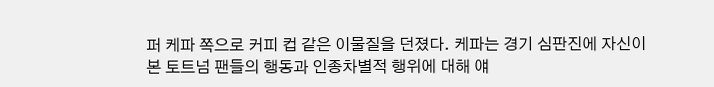퍼 케파 쪽으로 커피 컵 같은 이물질을 던졌다. 케파는 경기 심판진에 자신이 본 토트넘 팬들의 행동과 인종차별적 행위에 대해 얘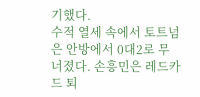기했다.
수적 열세 속에서 토트넘은 안방에서 0대2로 무너졌다. 손흥민은 레드카드 퇴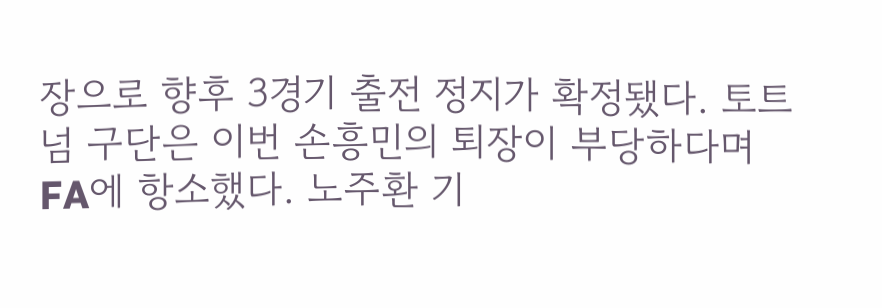장으로 향후 3경기 출전 정지가 확정됐다. 토트넘 구단은 이번 손흥민의 퇴장이 부당하다며 FA에 항소했다. 노주환 기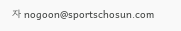자 nogoon@sportschosun.com